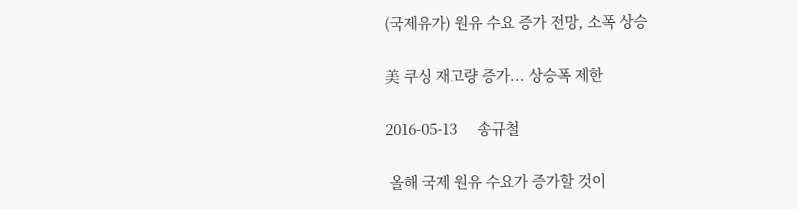(국제유가) 원유 수요 증가 전망, 소폭 상승

美 쿠싱 재고량 증가... 상승폭 제한

2016-05-13     송규철

 올해 국제 원유 수요가 증가할 것이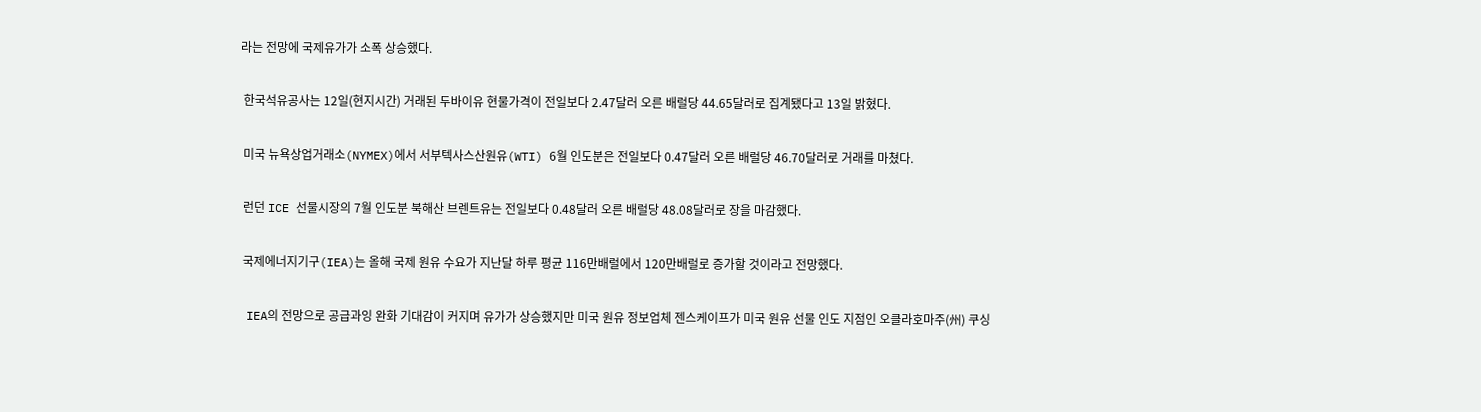라는 전망에 국제유가가 소폭 상승했다.

 한국석유공사는 12일(현지시간) 거래된 두바이유 현물가격이 전일보다 2.47달러 오른 배럴당 44.65달러로 집계됐다고 13일 밝혔다.

 미국 뉴욕상업거래소(NYMEX)에서 서부텍사스산원유(WTI) 6월 인도분은 전일보다 0.47달러 오른 배럴당 46.70달러로 거래를 마쳤다.

 런던 ICE 선물시장의 7월 인도분 북해산 브렌트유는 전일보다 0.48달러 오른 배럴당 48.08달러로 장을 마감했다.

 국제에너지기구(IEA)는 올해 국제 원유 수요가 지난달 하루 평균 116만배럴에서 120만배럴로 증가할 것이라고 전망했다.

 IEA의 전망으로 공급과잉 완화 기대감이 커지며 유가가 상승했지만 미국 원유 정보업체 젠스케이프가 미국 원유 선물 인도 지점인 오클라호마주(州) 쿠싱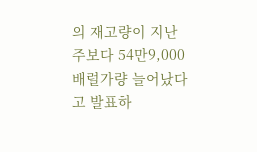의 재고량이 지난주보다 54만9,000배럴가량 늘어났다고 발표하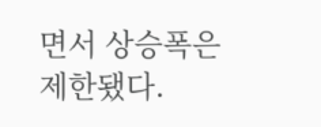면서 상승폭은 제한됐다.